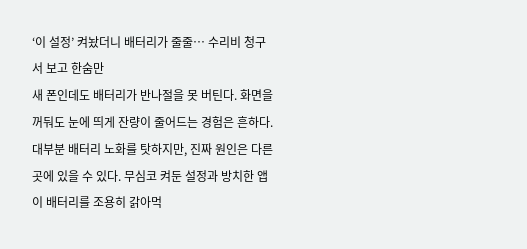‘이 설정’ 켜놨더니 배터리가 줄줄… 수리비 청구서 보고 한숨만
새 폰인데도 배터리가 반나절을 못 버틴다. 화면을 꺼둬도 눈에 띄게 잔량이 줄어드는 경험은 흔하다. 대부분 배터리 노화를 탓하지만, 진짜 원인은 다른 곳에 있을 수 있다. 무심코 켜둔 설정과 방치한 앱이 배터리를 조용히 갉아먹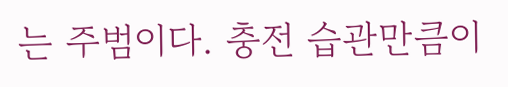는 주범이다. 충전 습관만큼이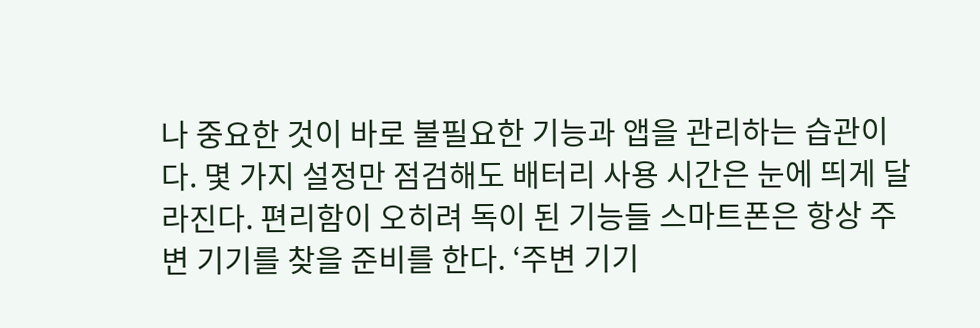나 중요한 것이 바로 불필요한 기능과 앱을 관리하는 습관이다. 몇 가지 설정만 점검해도 배터리 사용 시간은 눈에 띄게 달라진다. 편리함이 오히려 독이 된 기능들 스마트폰은 항상 주변 기기를 찾을 준비를 한다. ‘주변 기기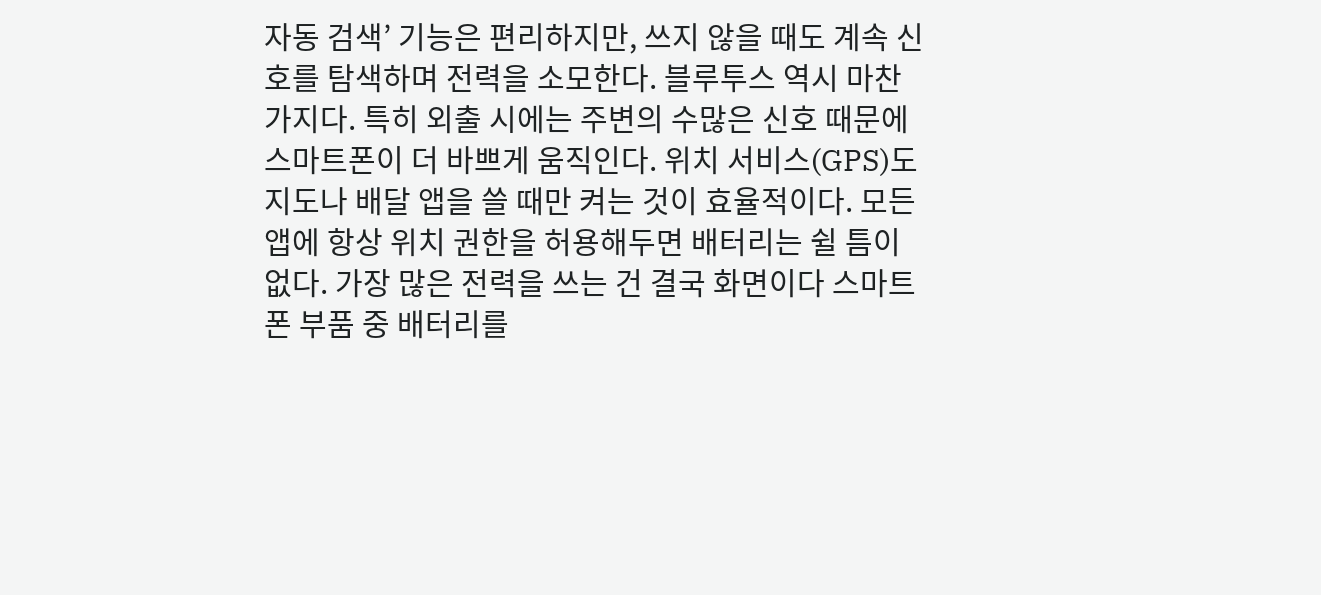자동 검색’ 기능은 편리하지만, 쓰지 않을 때도 계속 신호를 탐색하며 전력을 소모한다. 블루투스 역시 마찬가지다. 특히 외출 시에는 주변의 수많은 신호 때문에 스마트폰이 더 바쁘게 움직인다. 위치 서비스(GPS)도 지도나 배달 앱을 쓸 때만 켜는 것이 효율적이다. 모든 앱에 항상 위치 권한을 허용해두면 배터리는 쉴 틈이 없다. 가장 많은 전력을 쓰는 건 결국 화면이다 스마트폰 부품 중 배터리를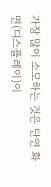가장 많이 소모하는 것은 단연 화면(디스플레이)이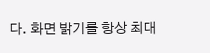다. 화면 밝기를 항상 최대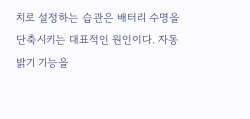치로 설정하는 습관은 배터리 수명을 단축시키는 대표적인 원인이다. 자동 밝기 기능을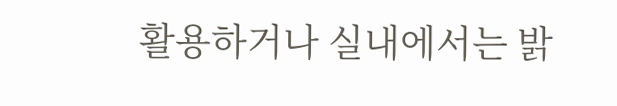활용하거나 실내에서는 밝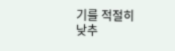기를 적절히 낮추